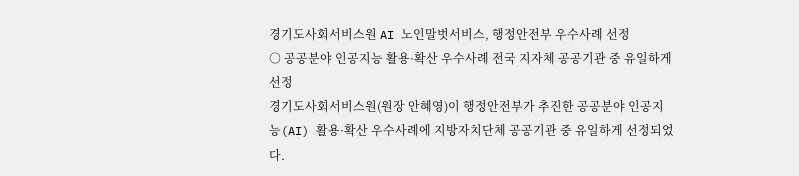경기도사회서비스원 AI 노인말벗서비스, 행정안전부 우수사례 선정
○ 공공분야 인공지능 활용·확산 우수사례 전국 지자체 공공기관 중 유일하게 선정
경기도사회서비스원(원장 안혜영)이 행정안전부가 추진한 공공분야 인공지능(AI) 활용·확산 우수사례에 지방자치단체 공공기관 중 유일하게 선정되었다.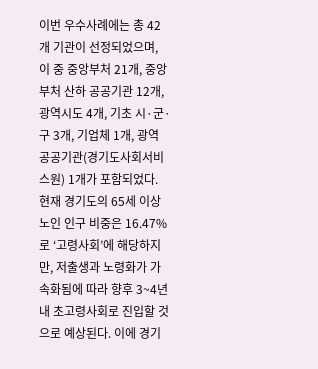이번 우수사례에는 총 42개 기관이 선정되었으며, 이 중 중앙부처 21개, 중앙부처 산하 공공기관 12개, 광역시도 4개, 기초 시·군·구 3개, 기업체 1개, 광역 공공기관(경기도사회서비스원) 1개가 포함되었다.
현재 경기도의 65세 이상 노인 인구 비중은 16.47%로 ‘고령사회’에 해당하지만, 저출생과 노령화가 가속화됨에 따라 향후 3~4년 내 초고령사회로 진입할 것으로 예상된다. 이에 경기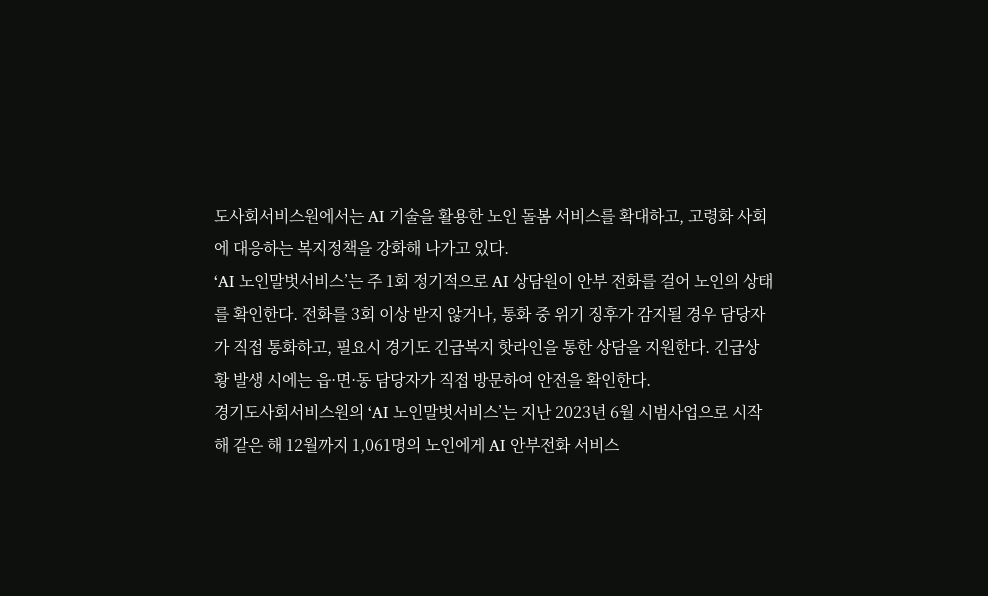도사회서비스원에서는 AI 기술을 활용한 노인 돌봄 서비스를 확대하고, 고령화 사회에 대응하는 복지정책을 강화해 나가고 있다.
‘AI 노인말벗서비스’는 주 1회 정기적으로 AI 상담원이 안부 전화를 걸어 노인의 상태를 확인한다. 전화를 3회 이상 받지 않거나, 통화 중 위기 징후가 감지될 경우 담당자가 직접 통화하고, 필요시 경기도 긴급복지 핫라인을 통한 상담을 지원한다. 긴급상황 발생 시에는 읍·면·동 담당자가 직접 방문하여 안전을 확인한다.
경기도사회서비스원의 ‘AI 노인말벗서비스’는 지난 2023년 6월 시범사업으로 시작해 같은 해 12월까지 1,061명의 노인에게 AI 안부전화 서비스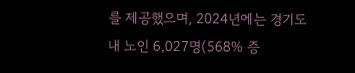를 제공했으며, 2024년에는 경기도 내 노인 6,027명(568% 증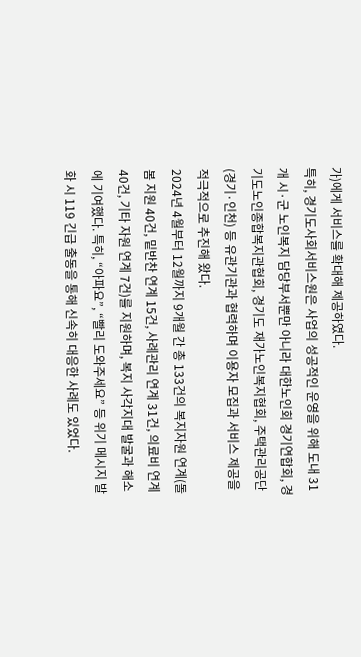가)에게 서비스를 확대해 제공하였다.
특히, 경기도사회서비스원은 사업의 성공적인 운영을 위해 도내 31개 시·군 노인복지 담당부서뿐만 아니라 대한노인회 경기연합회, 경기도노인종합복지관협회, 경기도 재가노인복지협회, 주택관리공단(경기·인천) 등 유관기관과 협력하며 이용자 모집과 서비스 제공을 적극적으로 추진해 왔다.
2024년 4월부터 12월까지 9개월 간 총 133건의 복지자원 연계(돌봄 지원 40건, 밑반찬 연계 15건, 사례관리 연계 31건, 의료비 연계 40건, 기타 자원 연계 7건)를 지원하며, 복지 사각지대 발굴과 해소에 기여했다. 특히, “아파요”, “빨리 도와주세요” 등 위기 메시지 발화 시 119 긴급 출동을 통해 신속히 대응한 사례도 있었다.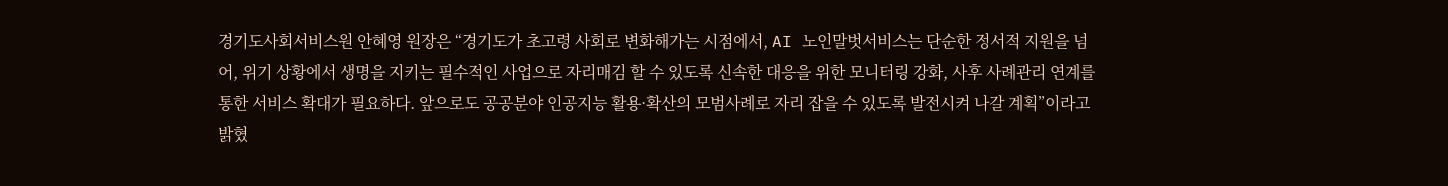경기도사회서비스원 안혜영 원장은 “경기도가 초고령 사회로 변화해가는 시점에서, AI 노인말벗서비스는 단순한 정서적 지원을 넘어, 위기 상황에서 생명을 지키는 필수적인 사업으로 자리매김 할 수 있도록 신속한 대응을 위한 모니터링 강화, 사후 사례관리 연계를 통한 서비스 확대가 필요하다. 앞으로도 공공분야 인공지능 활용·확산의 모범사례로 자리 잡을 수 있도록 발전시켜 나갈 계획”이라고 밝혔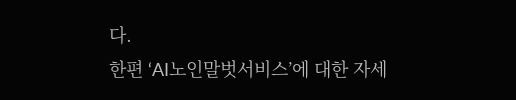다.
한편 ‘AI노인말벗서비스’에 대한 자세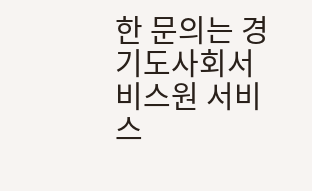한 문의는 경기도사회서비스원 서비스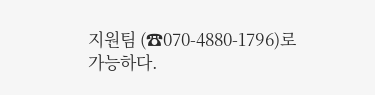지원팀 (☎070-4880-1796)로 가능하다.